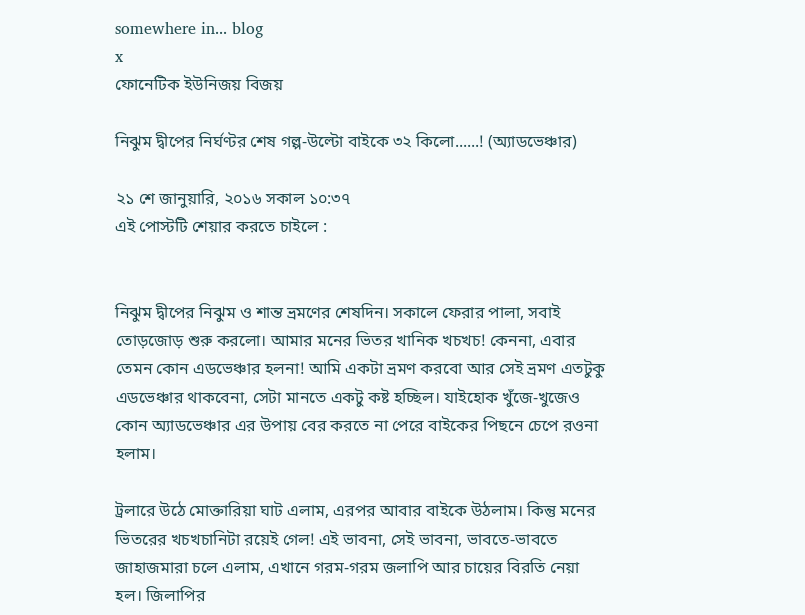somewhere in... blog
x
ফোনেটিক ইউনিজয় বিজয়

নিঝুম দ্বীপের নির্ঘণ্টর শেষ গল্প-উল্টো বাইকে ৩২ কিলো......! (অ্যাডভেঞ্চার)

২১ শে জানুয়ারি, ২০১৬ সকাল ১০:৩৭
এই পোস্টটি শেয়ার করতে চাইলে :


নিঝুম দ্বীপের নিঝুম ও শান্ত ভ্রমণের শেষদিন। সকালে ফেরার পালা, সবাই তোড়জোড় শুরু করলো। আমার মনের ভিতর খানিক খচখচ! কেননা, এবার তেমন কোন এডভেঞ্চার হলনা! আমি একটা ভ্রমণ করবো আর সেই ভ্রমণ এতটুকু এডভেঞ্চার থাকবেনা, সেটা মানতে একটু কষ্ট হচ্ছিল। যাইহোক খুঁজে-খুজেও কোন অ্যাডভেঞ্চার এর উপায় বের করতে না পেরে বাইকের পিছনে চেপে রওনা হলাম।

ট্রলারে উঠে মোক্তারিয়া ঘাট এলাম, এরপর আবার বাইকে উঠলাম। কিন্তু মনের ভিতরের খচখচানিটা রয়েই গেল! এই ভাবনা, সেই ভাবনা, ভাবতে-ভাবতে জাহাজমারা চলে এলাম, এখানে গরম-গরম জলাপি আর চায়ের বিরতি নেয়া হল। জিলাপির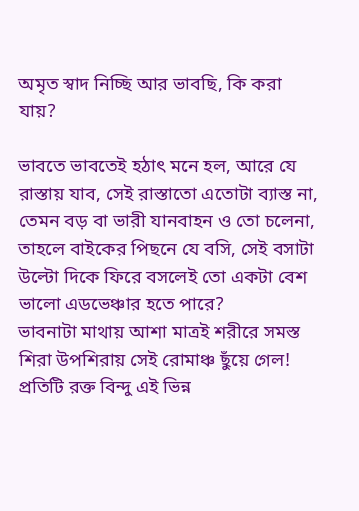অমৃত স্বাদ নিচ্ছি আর ভাবছি, কি করা যায়?

ভাবতে ভাবতেই হঠাৎ মনে হল, আরে যে রাস্তায় যাব, সেই রাস্তাতো এতোটা ব্যাস্ত না, তেমন বড় বা ভারী যানবাহন ও তো চলেনা, তাহলে বাইকের পিছনে যে বসি, সেই বসাটা উল্টো দিকে ফিরে বসলেই তো একটা বেশ ভালো এডভেঞ্চার হতে পারে?
ভাবনাটা মাথায় আশা মাত্রই শরীরে সমস্ত শিরা উপশিরায় সেই রোমাঞ্চ ছুঁয়ে গেল! প্রতিটি রক্ত বিন্দু এই ভিন্ন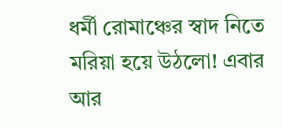ধর্মী রোমাঞ্চের স্বাদ নিতে মরিয়া হয়ে উঠলো! এবার আর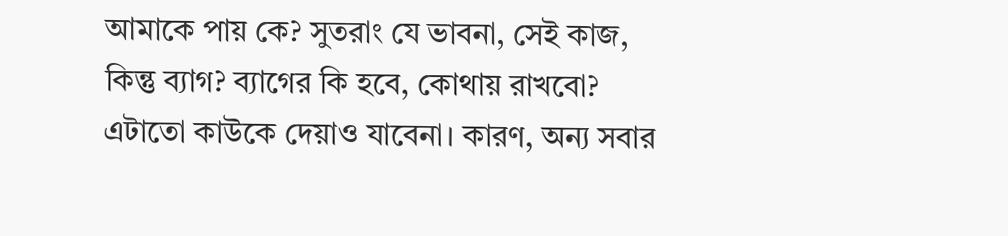আমাকে পায় কে? সুতরাং যে ভাবনা, সেই কাজ, কিন্তু ব্যাগ? ব্যাগের কি হবে, কোথায় রাখবো? এটাতো কাউকে দেয়াও যাবেনা। কারণ, অন্য সবার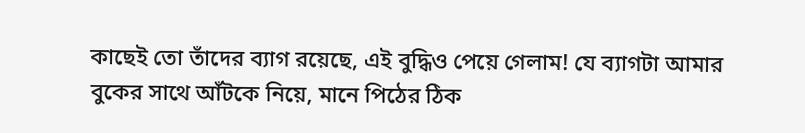কাছেই তো তাঁদের ব্যাগ রয়েছে, এই বুদ্ধিও পেয়ে গেলাম! যে ব্যাগটা আমার বুকের সাথে আঁটকে নিয়ে, মানে পিঠের ঠিক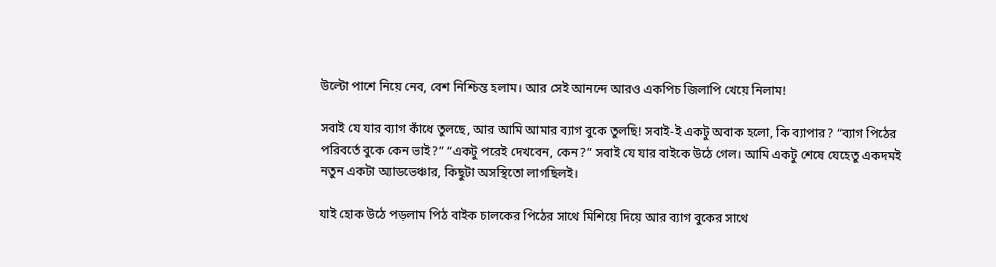উল্টো পাশে নিয়ে নেব, বেশ নিশ্চিন্ত হলাম। আর সেই আনন্দে আরও একপিচ জিলাপি খেয়ে নিলাম!

সবাই যে যার ব্যাগ কাঁধে তুলছে, আর আমি আমার ব্যাগ বুকে তুলছি! সবাই-ই একটু অবাক হলো, কি ব্যাপার? “ব্যাগ পিঠের পরিবর্তে বুকে কেন ভাই?” “একটু পরেই দেখবেন, কেন?” সবাই যে যার বাইকে উঠে গেল। আমি একটু শেষে যেহেতু একদমই নতুন একটা অ্যাডভেঞ্চার, কিছুটা অসস্থিতো লাগছিলই।

যাই হোক উঠে পড়লাম পিঠ বাইক চালকের পিঠের সাথে মিশিয়ে দিয়ে আর ব্যাগ বুকের সাথে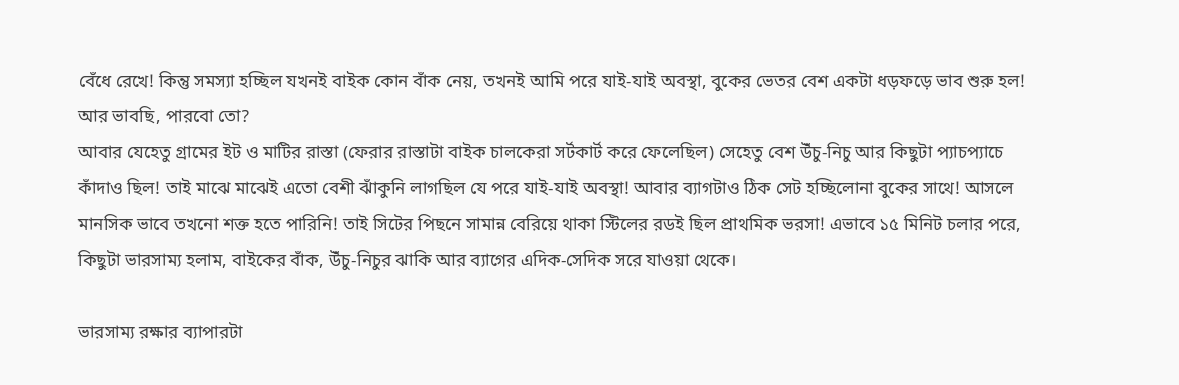বেঁধে রেখে! কিন্তু সমস্যা হচ্ছিল যখনই বাইক কোন বাঁক নেয়, তখনই আমি পরে যাই-যাই অবস্থা, বুকের ভেতর বেশ একটা ধড়ফড়ে ভাব শুরু হল! আর ভাবছি, পারবো তো?
আবার যেহেতু গ্রামের ইট ও মাটির রাস্তা (ফেরার রাস্তাটা বাইক চালকেরা সর্টকার্ট করে ফেলেছিল) সেহেতু বেশ উঁচু-নিচু আর কিছুটা প্যাচপ্যাচে কাঁদাও ছিল! তাই মাঝে মাঝেই এতো বেশী ঝাঁকুনি লাগছিল যে পরে যাই-যাই অবস্থা! আবার ব্যাগটাও ঠিক সেট হচ্ছিলোনা বুকের সাথে! আসলে মানসিক ভাবে তখনো শক্ত হতে পারিনি! তাই সিটের পিছনে সামান্ন বেরিয়ে থাকা স্টিলের রডই ছিল প্রাথমিক ভরসা! এভাবে ১৫ মিনিট চলার পরে, কিছুটা ভারসাম্য হলাম, বাইকের বাঁক, উঁচু-নিচুর ঝাকি আর ব্যাগের এদিক-সেদিক সরে যাওয়া থেকে।

ভারসাম্য রক্ষার ব্যাপারটা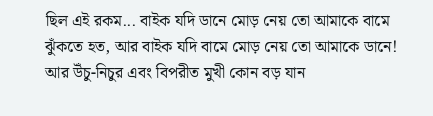ছিল এই রকম... বাইক যদি ডানে মোড় নেয় তো আমাকে বামে ঝুঁকতে হত, আর বাইক যদি বামে মোড় নেয় তো আমাকে ডানে! আর উঁচু-নিচুর এবং বিপরীত মুখী কোন বড় যান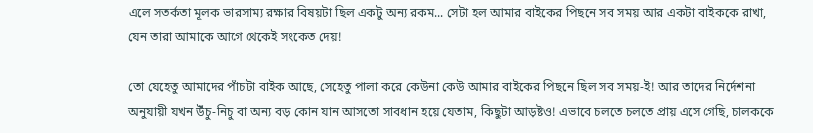এলে সতর্কতা মূলক ভারসাম্য রক্ষার বিষয়টা ছিল একটু অন্য রকম... সেটা হল আমার বাইকের পিছনে সব সময় আর একটা বাইককে রাখা, যেন তারা আমাকে আগে থেকেই সংকেত দেয়!

তো যেহেতু আমাদের পাঁচটা বাইক আছে, সেহেতু পালা করে কেউনা কেউ আমার বাইকের পিছনে ছিল সব সময়-ই! আর তাদের নির্দেশনা অনুযায়ী যখন উঁচু-নিচু বা অন্য বড় কোন যান আসতো সাবধান হয়ে যেতাম, কিছুটা আড়ষ্টও! এভাবে চলতে চলতে প্রায় এসে গেছি, চালককে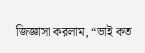জিজ্ঞাসা করলাম, “ভাই কত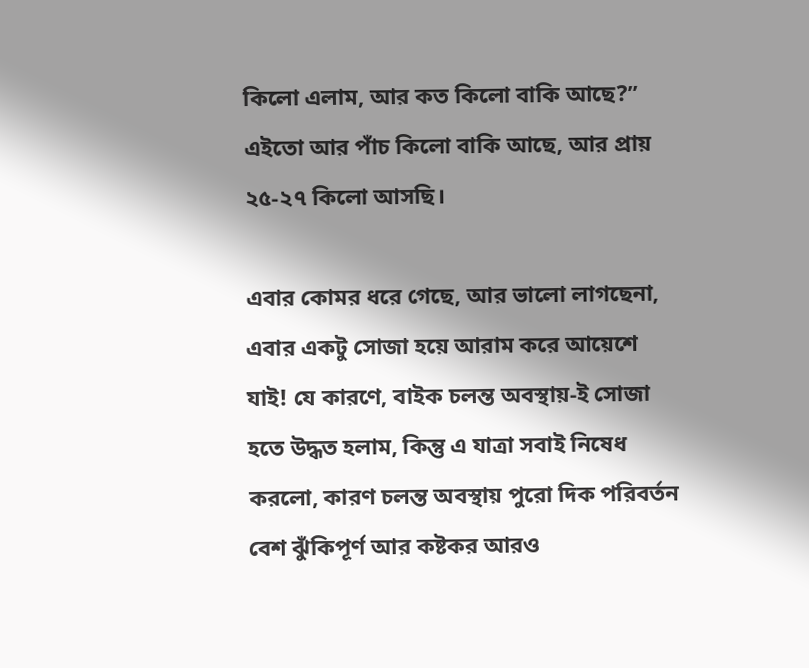কিলো এলাম, আর কত কিলো বাকি আছে?” এইতো আর পাঁচ কিলো বাকি আছে, আর প্রায় ২৫-২৭ কিলো আসছি।

এবার কোমর ধরে গেছে, আর ভালো লাগছেনা, এবার একটু সোজা হয়ে আরাম করে আয়েশে যাই! যে কারণে, বাইক চলন্ত অবস্থায়-ই সোজা হতে উদ্ধত হলাম, কিন্তু এ যাত্রা সবাই নিষেধ করলো, কারণ চলন্ত অবস্থায় পুরো দিক পরিবর্তন বেশ ঝুঁকিপূর্ণ আর কষ্টকর আরও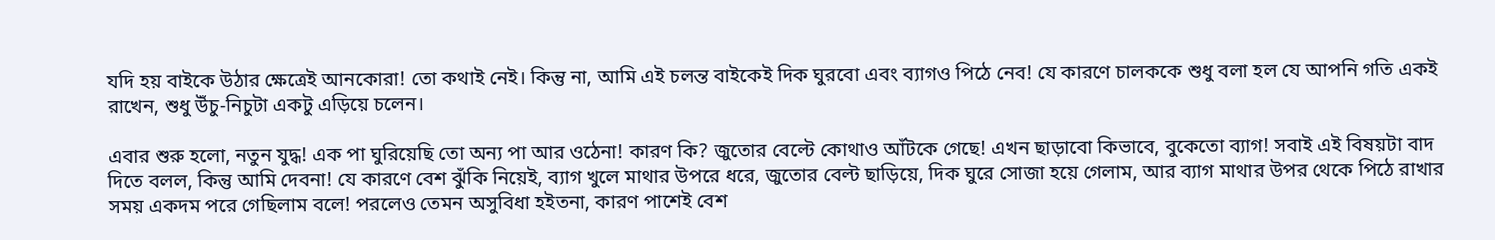যদি হয় বাইকে উঠার ক্ষেত্রেই আনকোরা! তো কথাই নেই। কিন্তু না, আমি এই চলন্ত বাইকেই দিক ঘুরবো এবং ব্যাগও পিঠে নেব! যে কারণে চালককে শুধু বলা হল যে আপনি গতি একই রাখেন, শুধু উঁচু-নিচুটা একটু এড়িয়ে চলেন।

এবার শুরু হলো, নতুন যুদ্ধ! এক পা ঘুরিয়েছি তো অন্য পা আর ওঠেনা! কারণ কি? জুতোর বেল্টে কোথাও আঁটকে গেছে! এখন ছাড়াবো কিভাবে, বুকেতো ব্যাগ! সবাই এই বিষয়টা বাদ দিতে বলল, কিন্তু আমি দেবনা! যে কারণে বেশ ঝুঁকি নিয়েই, ব্যাগ খুলে মাথার উপরে ধরে, জুতোর বেল্ট ছাড়িয়ে, দিক ঘুরে সোজা হয়ে গেলাম, আর ব্যাগ মাথার উপর থেকে পিঠে রাখার সময় একদম পরে গেছিলাম বলে! পরলেও তেমন অসুবিধা হইতনা, কারণ পাশেই বেশ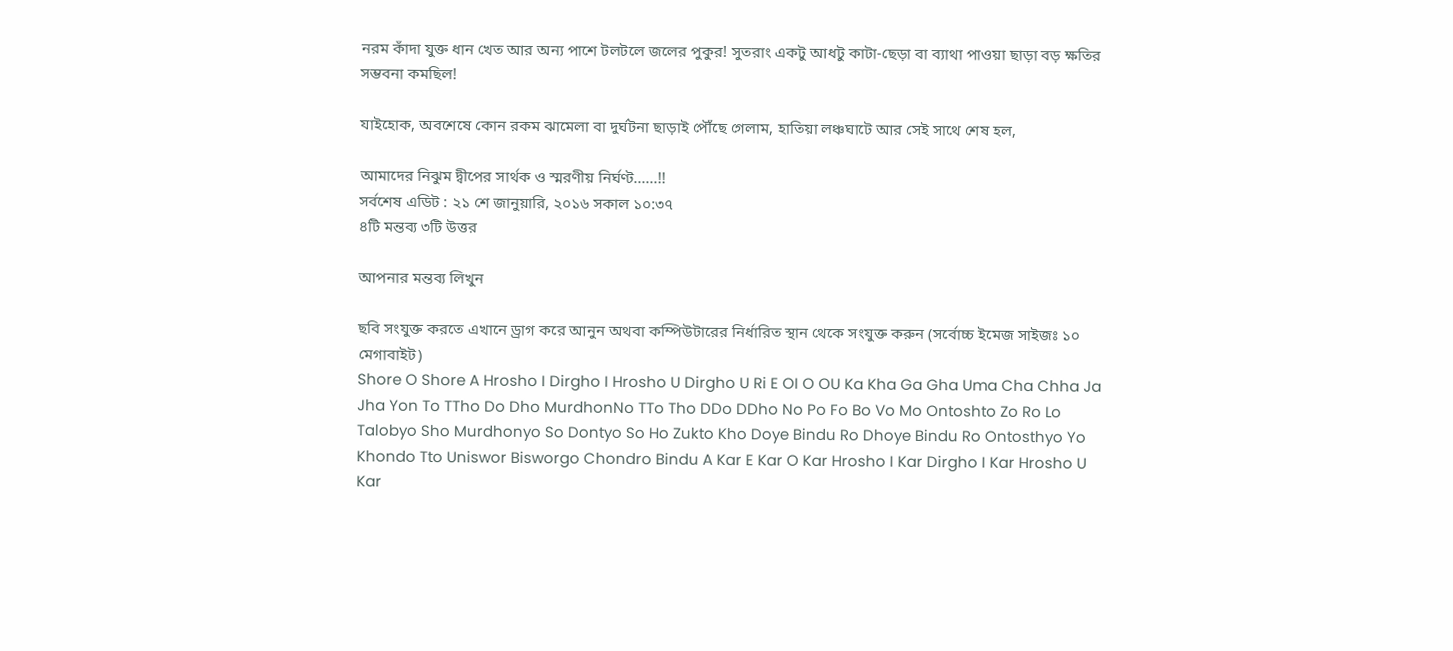নরম কাঁদা যুক্ত ধান খেত আর অন্য পাশে টলটলে জলের পুকুর! সুতরাং একটু আধটু কাটা-ছেড়া বা ব্যাথা পাওয়া ছাড়া বড় ক্ষতির সম্ভবনা কমছিল!

যাইহোক, অবশেষে কোন রকম ঝামেলা বা দুর্ঘটনা ছাড়াই পৌঁছে গেলাম, হাতিয়া লঞ্চঘাটে আর সেই সাথে শেষ হল,

আমাদের নিঝুম দ্বীপের সার্থক ও স্মরণীয় নির্ঘণ্ট......!!
সর্বশেষ এডিট : ২১ শে জানুয়ারি, ২০১৬ সকাল ১০:৩৭
৪টি মন্তব্য ৩টি উত্তর

আপনার মন্তব্য লিখুন

ছবি সংযুক্ত করতে এখানে ড্রাগ করে আনুন অথবা কম্পিউটারের নির্ধারিত স্থান থেকে সংযুক্ত করুন (সর্বোচ্চ ইমেজ সাইজঃ ১০ মেগাবাইট)
Shore O Shore A Hrosho I Dirgho I Hrosho U Dirgho U Ri E OI O OU Ka Kha Ga Gha Uma Cha Chha Ja Jha Yon To TTho Do Dho MurdhonNo TTo Tho DDo DDho No Po Fo Bo Vo Mo Ontoshto Zo Ro Lo Talobyo Sho Murdhonyo So Dontyo So Ho Zukto Kho Doye Bindu Ro Dhoye Bindu Ro Ontosthyo Yo Khondo Tto Uniswor Bisworgo Chondro Bindu A Kar E Kar O Kar Hrosho I Kar Dirgho I Kar Hrosho U Kar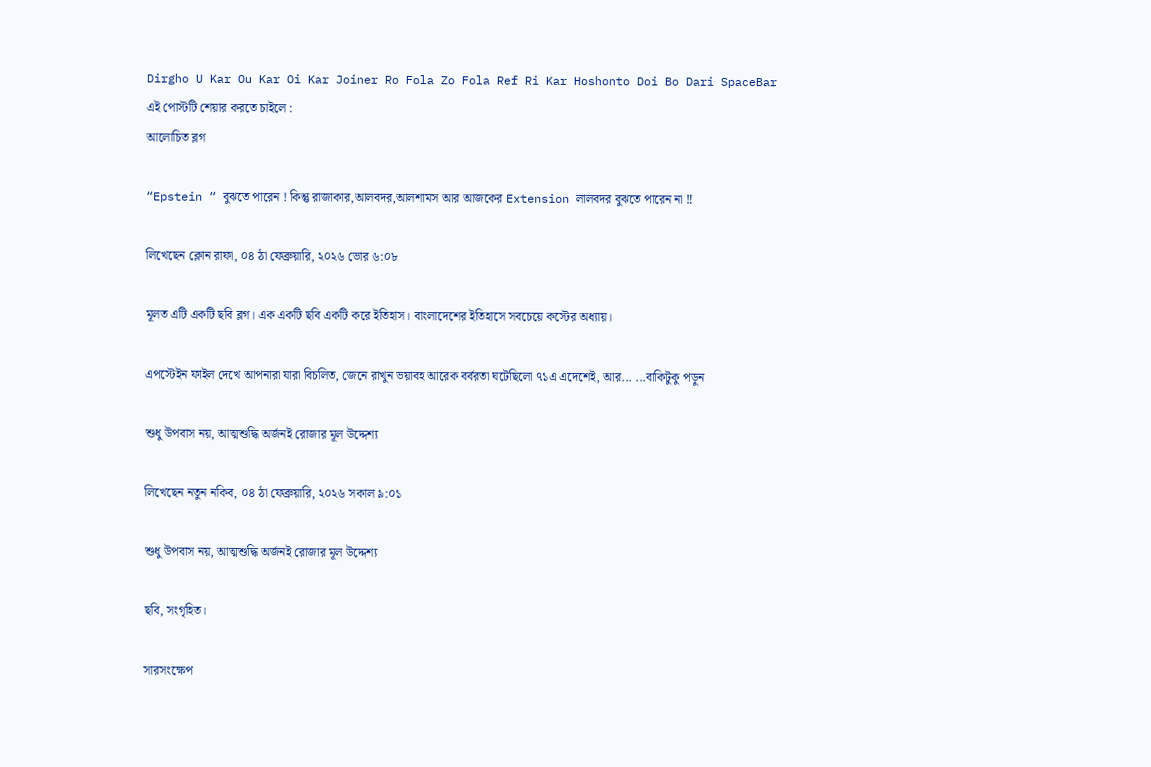Dirgho U Kar Ou Kar Oi Kar Joiner Ro Fola Zo Fola Ref Ri Kar Hoshonto Doi Bo Dari SpaceBar
এই পোস্টটি শেয়ার করতে চাইলে :
আলোচিত ব্লগ

“Epstein “ বুঝতে পারেন ! কিন্তু রাজাকার,আলবদর,আলশামস আর আজকের Extension লালবদর বুঝতে পারেন না ‼

লিখেছেন ক্লোন রাফা, ০৪ ঠা ফেব্রুয়ারি, ২০২৬ ভোর ৬:০৮

মূলত এটি একটি ছবি ব্লগ। এক একটি ছবি একটি করে ইতিহাস। বাংলাদেশের ইতিহাসে সবচেয়ে কস্টের অধ্যায়।

এপস্টেইন ফাইল দেখে আপনারা যারা বিচলিত, জেনে রাখুন ভয়াবহ আরেক বর্বরতা ঘটেছিলো ৭১এ এদেশেই, আর... ...বাকিটুকু পড়ুন

শুধু উপবাস নয়, আত্মশুদ্ধি অর্জনই রোজার মূল উদ্দেশ্য

লিখেছেন নতুন নকিব, ০৪ ঠা ফেব্রুয়ারি, ২০২৬ সকাল ৯:০১

শুধু উপবাস নয়, আত্মশুদ্ধি অর্জনই রোজার মূল উদ্দেশ্য

ছবি, সংগৃহিত।

সারসংক্ষেপ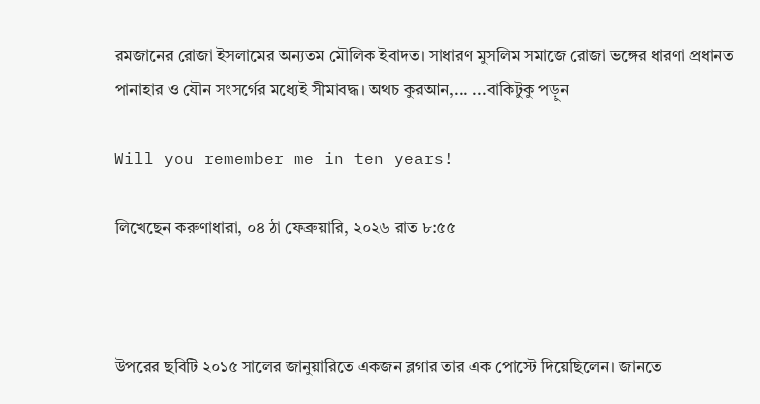রমজানের রোজা ইসলামের অন্যতম মৌলিক ইবাদত। সাধারণ মুসলিম সমাজে রোজা ভঙ্গের ধারণা প্রধানত পানাহার ও যৌন সংসর্গের মধ্যেই সীমাবদ্ধ। অথচ কুরআন,... ...বাকিটুকু পড়ুন

Will you remember me in ten years!

লিখেছেন করুণাধারা, ০৪ ঠা ফেব্রুয়ারি, ২০২৬ রাত ৮:৫৫



উপরের ছবিটি ২০১৫ সালের জানুয়ারিতে একজন ব্লগার তার এক পোস্টে দিয়েছিলেন। জানতে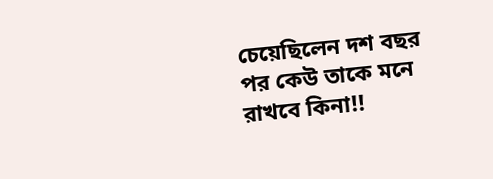চেয়েছিলেন দশ বছর পর কেউ তাকে মনে রাখবে কিনা!!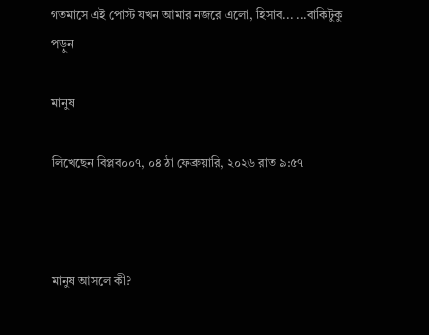গতমাসে এই পোস্ট যখন আমার নজরে এলো, হিসাব... ...বাকিটুকু পড়ুন

মানুষ

লিখেছেন বিপ্লব০০৭, ০৪ ঠা ফেব্রুয়ারি, ২০২৬ রাত ৯:৫৭



মানুষ আসলে কী?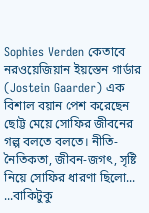Sophies Verden কেতাবে নরওয়েজিয়ান ইয়স্তেন গার্ডার (Jostein Gaarder) এক বিশাল বয়ান পেশ করেছেন ছোট্ট মেয়ে সোফির জীবনের গল্প বলতে বলতে। নীতি-নৈতিকতা, জীবন-জগৎ, সৃষ্টি নিয়ে সোফির ধারণা ছিলো... ...বাকিটুকু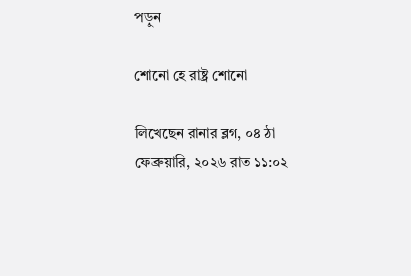পড়ুন

শোনো হে রাষ্ট্র শোনো

লিখেছেন রানার ব্লগ, ০৪ ঠা ফেব্রুয়ারি, ২০২৬ রাত ১১:০২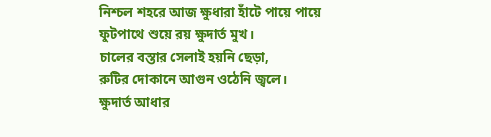নিশ্চল শহরে আজ ক্ষুধারা হাঁটে পায়ে পায়ে
ফুটপাথে শুয়ে রয় ক্ষুদার্ত মুখ।
চালের বস্তার সেলাই হয়নি ছেড়া,
রুটির দোকানে আগুন ওঠেনি জ্বলে।
ক্ষুদার্ত আধার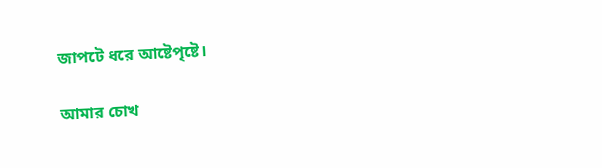জাপটে ধরে আষ্টেপৃষ্টে।

আমার চোখ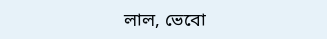লাল, ভেবো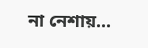না নেশায়...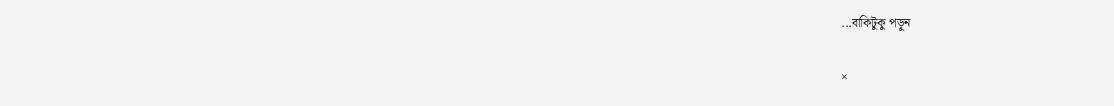...বাকিটুকু পড়ুন

×